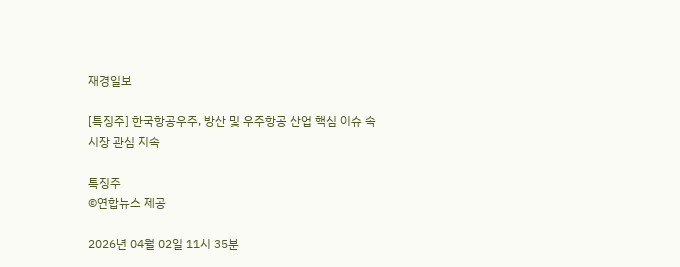재경일보

[특징주] 한국항공우주, 방산 및 우주항공 산업 핵심 이슈 속 시장 관심 지속

특징주
©연합뉴스 제공

2026년 04월 02일 11시 35분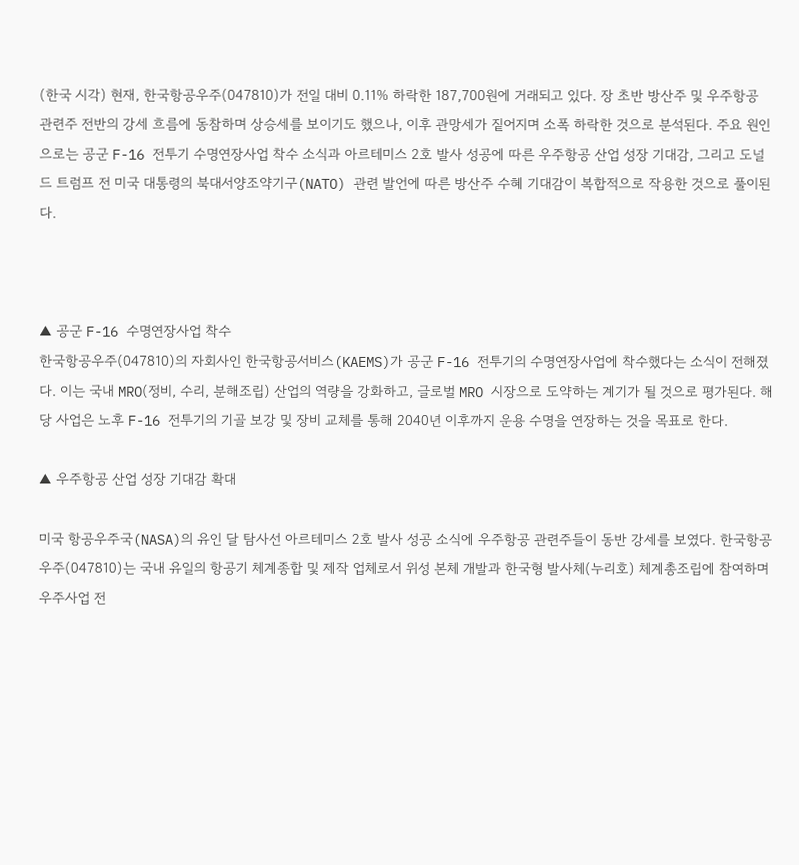(한국 시각) 현재, 한국항공우주(047810)가 전일 대비 0.11% 하락한 187,700원에 거래되고 있다. 장 초반 방산주 및 우주항공 관련주 전반의 강세 흐름에 동참하며 상승세를 보이기도 했으나, 이후 관망세가 짙어지며 소폭 하락한 것으로 분석된다. 주요 원인으로는 공군 F-16 전투기 수명연장사업 착수 소식과 아르테미스 2호 발사 성공에 따른 우주항공 산업 성장 기대감, 그리고 도널드 트럼프 전 미국 대통령의 북대서양조약기구(NATO) 관련 발언에 따른 방산주 수혜 기대감이 복합적으로 작용한 것으로 풀이된다.



▲ 공군 F-16 수명연장사업 착수
한국항공우주(047810)의 자회사인 한국항공서비스(KAEMS)가 공군 F-16 전투기의 수명연장사업에 착수했다는 소식이 전해졌다. 이는 국내 MRO(정비, 수리, 분해조립) 산업의 역량을 강화하고, 글로벌 MRO 시장으로 도약하는 계기가 될 것으로 평가된다. 해당 사업은 노후 F-16 전투기의 기골 보강 및 장비 교체를 통해 2040년 이후까지 운용 수명을 연장하는 것을 목표로 한다.

▲ 우주항공 산업 성장 기대감 확대

미국 항공우주국(NASA)의 유인 달 탐사선 아르테미스 2호 발사 성공 소식에 우주항공 관련주들이 동반 강세를 보였다. 한국항공우주(047810)는 국내 유일의 항공기 체계종합 및 제작 업체로서 위성 본체 개발과 한국형 발사체(누리호) 체계총조립에 참여하며 우주사업 전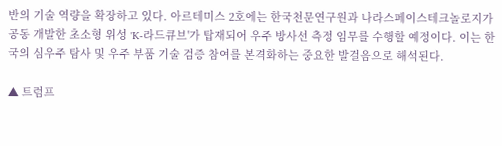반의 기술 역량을 확장하고 있다. 아르테미스 2호에는 한국천문연구원과 나라스페이스테크놀로지가 공동 개발한 초소형 위성 'K-라드큐브'가 탑재되어 우주 방사선 측정 임무를 수행할 예정이다. 이는 한국의 심우주 탐사 및 우주 부품 기술 검증 참여를 본격화하는 중요한 발걸음으로 해석된다.

▲ 트럼프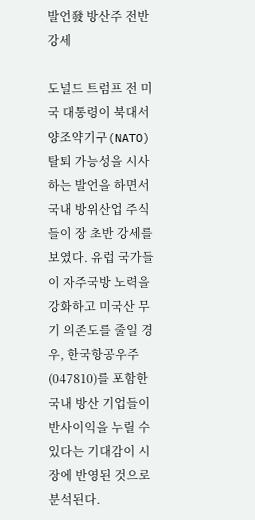발언發 방산주 전반 강세

도널드 트럼프 전 미국 대통령이 북대서양조약기구(NATO) 탈퇴 가능성을 시사하는 발언을 하면서 국내 방위산업 주식들이 장 초반 강세를 보였다. 유럽 국가들이 자주국방 노력을 강화하고 미국산 무기 의존도를 줄일 경우, 한국항공우주(047810)를 포함한 국내 방산 기업들이 반사이익을 누릴 수 있다는 기대감이 시장에 반영된 것으로 분석된다.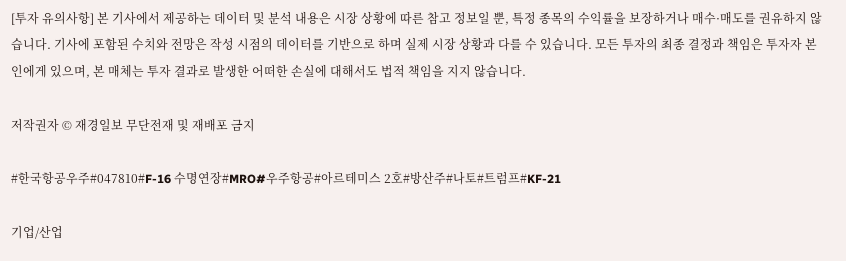[투자 유의사항] 본 기사에서 제공하는 데이터 및 분석 내용은 시장 상황에 따른 참고 정보일 뿐, 특정 종목의 수익률을 보장하거나 매수·매도를 권유하지 않습니다. 기사에 포함된 수치와 전망은 작성 시점의 데이터를 기반으로 하며 실제 시장 상황과 다를 수 있습니다. 모든 투자의 최종 결정과 책임은 투자자 본인에게 있으며, 본 매체는 투자 결과로 발생한 어떠한 손실에 대해서도 법적 책임을 지지 않습니다.

저작권자 © 재경일보 무단전재 및 재배포 금지

#한국항공우주#047810#F-16 수명연장#MRO#우주항공#아르테미스 2호#방산주#나토#트럼프#KF-21

기업/산업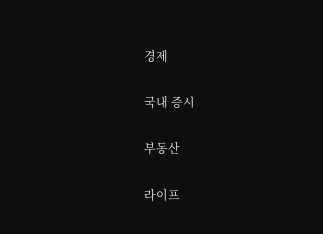경제

국내 증시

부동산

라이프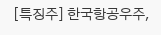[특징주] 한국항공우주,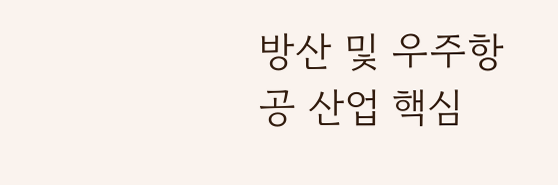방산 및 우주항공 산업 핵심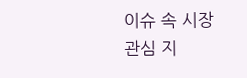이슈 속 시장 관심 지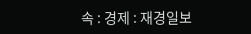속 : 경제 : 재경일보